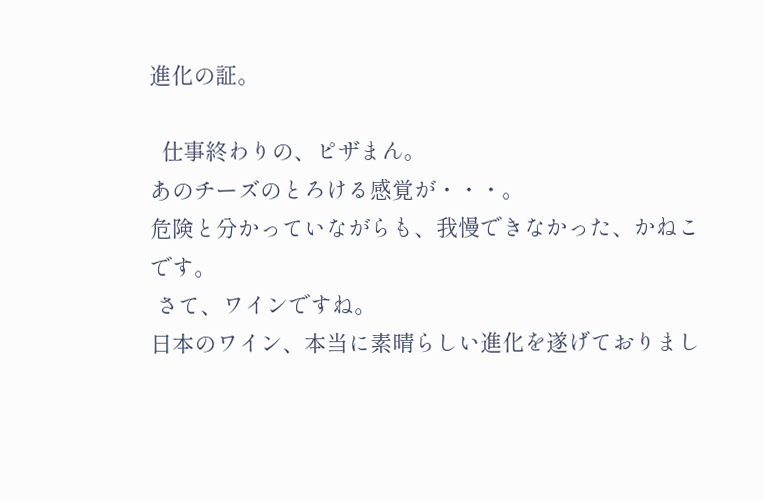進化の証。

  仕事終わりの、ピザまん。
あのチーズのとろける感覚が・・・。
危険と分かっていながらも、我慢できなかった、かねこです。
 さて、ワインですね。
日本のワイン、本当に素晴らしい進化を遂げておりまし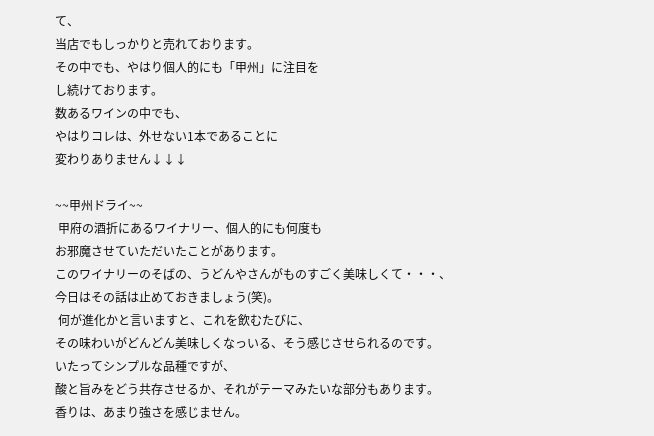て、
当店でもしっかりと売れております。
その中でも、やはり個人的にも「甲州」に注目を
し続けております。
数あるワインの中でも、
やはりコレは、外せない1本であることに
変わりありません↓↓↓

~~甲州ドライ~~
 甲府の酒折にあるワイナリー、個人的にも何度も
お邪魔させていただいたことがあります。
このワイナリーのそばの、うどんやさんがものすごく美味しくて・・・、
今日はその話は止めておきましょう(笑)。
 何が進化かと言いますと、これを飲むたびに、
その味わいがどんどん美味しくなっいる、そう感じさせられるのです。
いたってシンプルな品種ですが、
酸と旨みをどう共存させるか、それがテーマみたいな部分もあります。
香りは、あまり強さを感じません。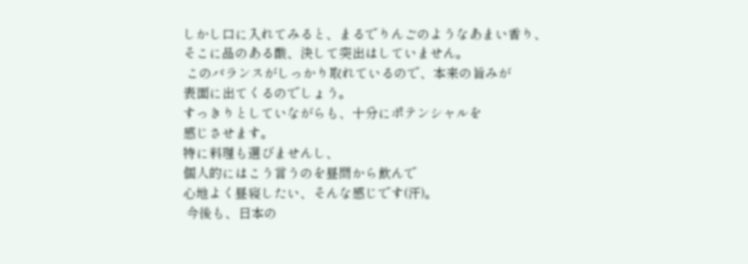しかし口に入れてみると、まるでりんごのようなあまい香り、
そこに品のある酸、決して突出はしていません。
 このバランスがしっかり取れているので、本来の旨みが
表面に出てくるのでしょう。
すっきりとしていながらも、十分にポテンシャルを
感じさせます。
特に料理も選びませんし、
個人的にはこう言うのを昼間から飲んで
心地よく昼寝したい、そんな感じです(汗)。
 今後も、日本の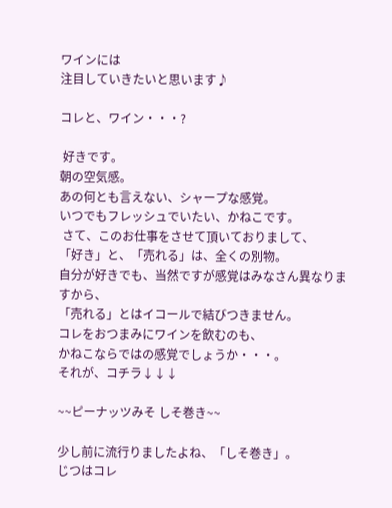ワインには
注目していきたいと思います♪

コレと、ワイン・・・?

 好きです。
朝の空気感。
あの何とも言えない、シャープな感覚。
いつでもフレッシュでいたい、かねこです。
 さて、このお仕事をさせて頂いておりまして、
「好き」と、「売れる」は、全くの別物。
自分が好きでも、当然ですが感覚はみなさん異なりますから、
「売れる」とはイコールで結びつきません。
コレをおつまみにワインを飲むのも、
かねこならではの感覚でしょうか・・・。
それが、コチラ↓↓↓

~~ピーナッツみそ しそ巻き~~

少し前に流行りましたよね、「しそ巻き」。
じつはコレ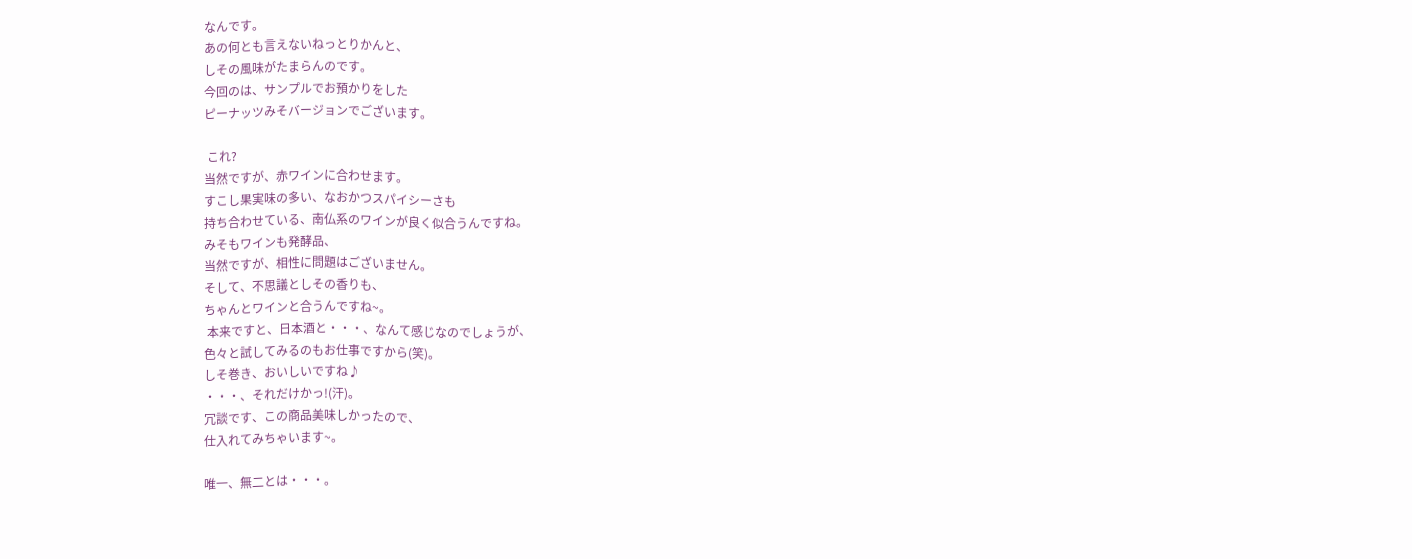なんです。
あの何とも言えないねっとりかんと、
しその風味がたまらんのです。
今回のは、サンプルでお預かりをした
ピーナッツみそバージョンでございます。

 これ?
当然ですが、赤ワインに合わせます。
すこし果実味の多い、なおかつスパイシーさも
持ち合わせている、南仏系のワインが良く似合うんですね。
みそもワインも発酵品、
当然ですが、相性に問題はございません。
そして、不思議としその香りも、
ちゃんとワインと合うんですね~。
 本来ですと、日本酒と・・・、なんて感じなのでしょうが、
色々と試してみるのもお仕事ですから(笑)。
しそ巻き、おいしいですね♪
・・・、それだけかっ!(汗)。
冗談です、この商品美味しかったので、
仕入れてみちゃいます~。

唯一、無二とは・・・。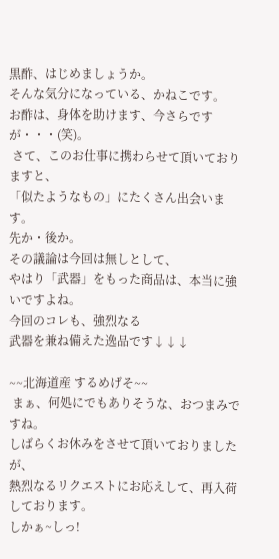黒酢、はじめましょうか。
そんな気分になっている、かねこです。
お酢は、身体を助けます、今さらですが・・・(笑)。
 さて、このお仕事に携わらせて頂いておりますと、
「似たようなもの」にたくさん出会います。
先か・後か。
その議論は今回は無しとして、
やはり「武器」をもった商品は、本当に強いですよね。
今回のコレも、強烈なる
武器を兼ね備えた逸品です↓↓↓

~~北海道産 するめげそ~~
 まぁ、何処にでもありそうな、おつまみですね。
しばらくお休みをさせて頂いておりましたが、
熱烈なるリクエストにお応えして、再入荷しております。
しかぁ~しっ!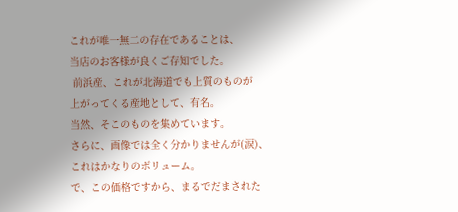これが唯一無二の存在であることは、
当店のお客様が良くご存知でした。
 前浜産、これが北海道でも上質のものが
上がってくる産地として、有名。
当然、そこのものを集めています。
さらに、画像では全く分かりませんが(涙)、
これはかなりのボリューム。
で、この価格ですから、まるでだまされた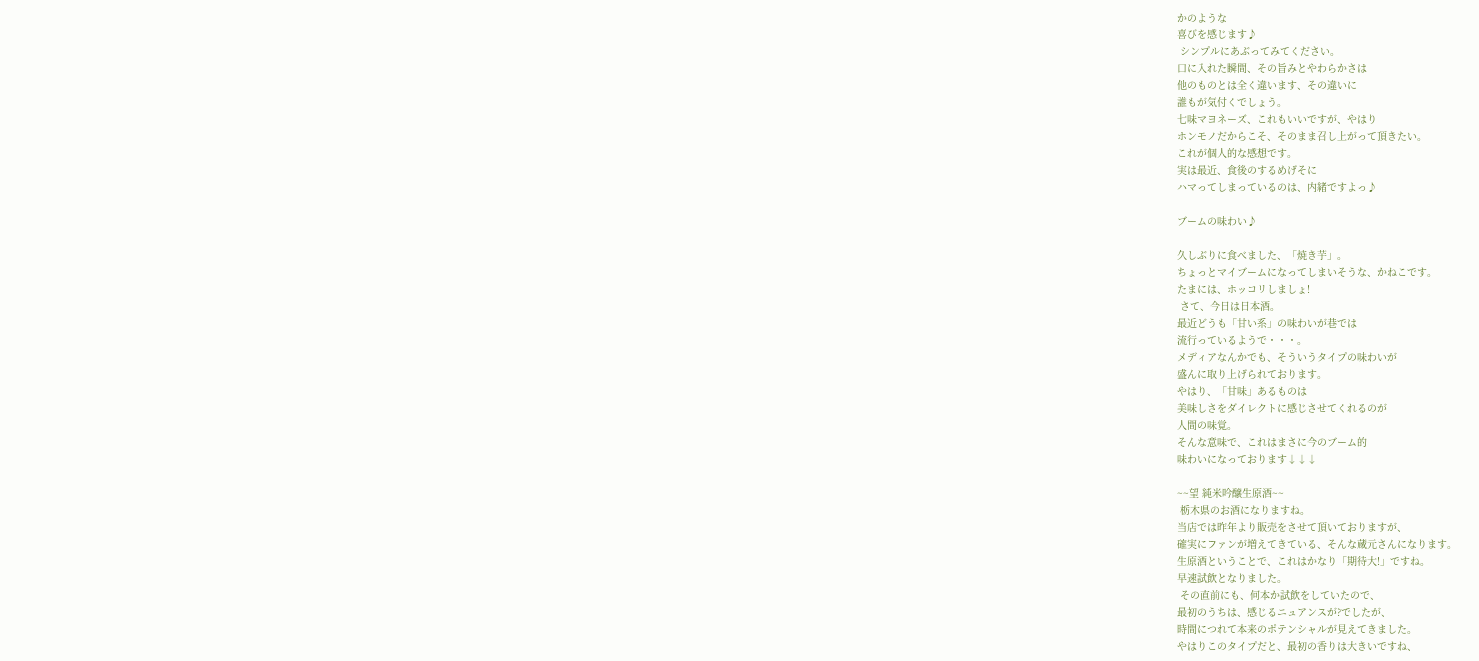かのような
喜びを感じます♪
 シンプルにあぶってみてください。
口に入れた瞬間、その旨みとやわらかさは
他のものとは全く違います、その違いに
誰もが気付くでしょう。
七味マヨネーズ、これもいいですが、やはり
ホンモノだからこそ、そのまま召し上がって頂きたい。
これが個人的な感想です。
実は最近、食後のするめげそに
ハマってしまっているのは、内緒ですよっ♪

ブームの味わい♪

久しぶりに食べました、「焼き芋」。
ちょっとマイブームになってしまいそうな、かねこです。
たまには、ホッコリしましょ!
 さて、今日は日本酒。
最近どうも「甘い系」の味わいが巷では
流行っているようで・・・。
メディアなんかでも、そういうタイプの味わいが
盛んに取り上げられております。
やはり、「甘味」あるものは
美味しさをダイレクトに感じさせてくれるのが
人間の味覚。
そんな意味で、これはまさに今のブーム的
味わいになっております↓↓↓

~~望 純米吟醸生原酒~~
 栃木県のお酒になりますね。
当店では昨年より販売をさせて頂いておりますが、
確実にファンが増えてきている、そんな蔵元さんになります。
生原酒ということで、これはかなり「期待大!」ですね。
早速試飲となりました。
 その直前にも、何本か試飲をしていたので、
最初のうちは、感じるニュアンスが?でしたが、
時間につれて本来のポテンシャルが見えてきました。
やはりこのタイプだと、最初の香りは大きいですね、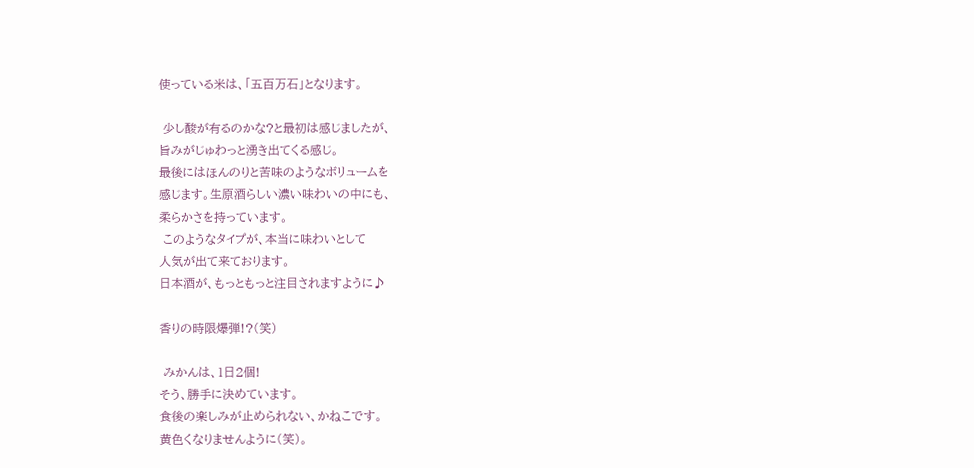使っている米は、「五百万石」となります。

 少し酸が有るのかな?と最初は感じましたが、
旨みがじゅわっと湧き出てくる感じ。
最後にはほんのりと苦味のようなボリュームを
感じます。生原酒らしい濃い味わいの中にも、
柔らかさを持っています。
 このようなタイプが、本当に味わいとして
人気が出て来ております。
日本酒が、もっともっと注目されますように♪

香りの時限爆弾!?(笑)

 みかんは、1日2個!
そう、勝手に決めています。
食後の楽しみが止められない、かねこです。
黄色くなりませんように(笑)。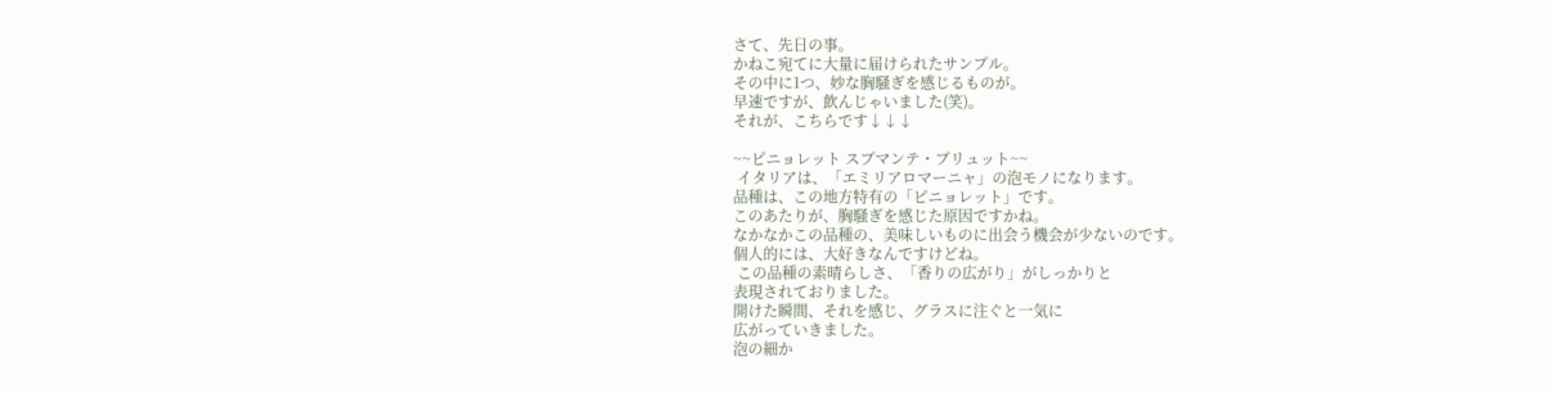さて、先日の事。
かねこ宛てに大量に届けられたサンプル。
その中に1つ、妙な胸騒ぎを感じるものが。
早速ですが、飲んじゃいました(笑)。
それが、こちらです↓↓↓

~~ピニョレット スプマンテ・ブリュット~~
 イタリアは、「エミリアロマーニャ」の泡モノになります。
品種は、この地方特有の「ピニョレット」です。
このあたりが、胸騒ぎを感じた原因ですかね。
なかなかこの品種の、美味しいものに出会う機会が少ないのです。
個人的には、大好きなんですけどね。
 この品種の素晴らしさ、「香りの広がり」がしっかりと
表現されておりました。
開けた瞬間、それを感じ、グラスに注ぐと一気に
広がっていきました。
泡の細か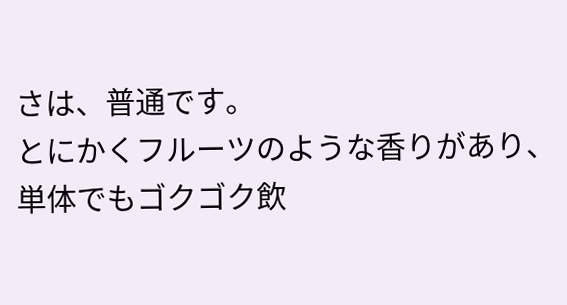さは、普通です。
とにかくフルーツのような香りがあり、
単体でもゴクゴク飲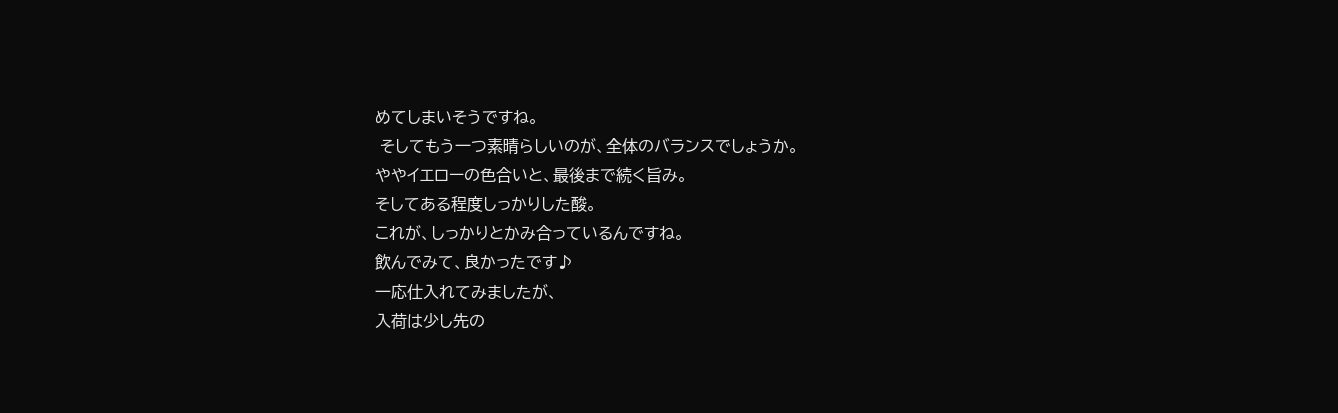めてしまいそうですね。
 そしてもう一つ素晴らしいのが、全体のバランスでしょうか。
ややイエローの色合いと、最後まで続く旨み。
そしてある程度しっかりした酸。
これが、しっかりとかみ合っているんですね。
飲んでみて、良かったです♪
一応仕入れてみましたが、
入荷は少し先の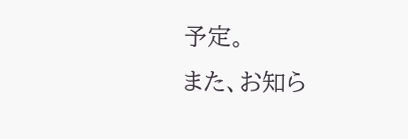予定。
また、お知ら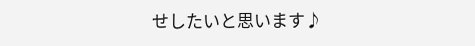せしたいと思います♪